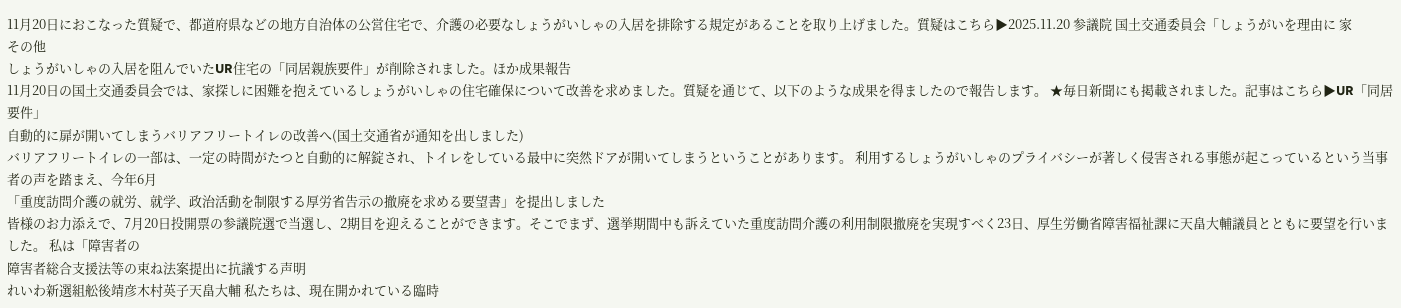11月20日におこなった質疑で、都道府県などの地方自治体の公営住宅で、介護の必要なしょうがいしゃの入居を排除する規定があることを取り上げました。質疑はこちら▶2025.11.20 参議院 国土交通委員会「しょうがいを理由に 家
その他
しょうがいしゃの入居を阻んでいたUR住宅の「同居親族要件」が削除されました。ほか成果報告
11月20日の国土交通委員会では、家探しに困難を抱えているしょうがいしゃの住宅確保について改善を求めました。質疑を通じて、以下のような成果を得ましたので報告します。 ★毎日新聞にも掲載されました。記事はこちら▶UR「同居要件」
自動的に扉が開いてしまうバリアフリートイレの改善へ(国土交通省が通知を出しました)
バリアフリートイレの一部は、一定の時間がたつと自動的に解錠され、トイレをしている最中に突然ドアが開いてしまうということがあります。 利用するしょうがいしゃのプライバシーが著しく侵害される事態が起こっているという当事者の声を踏まえ、今年6月
「重度訪問介護の就労、就学、政治活動を制限する厚労省告示の撤廃を求める要望書」を提出しました
皆様のお力添えで、7月20日投開票の参議院選で当選し、2期目を迎えることができます。そこでまず、選挙期間中も訴えていた重度訪問介護の利用制限撤廃を実現すべく23日、厚生労働省障害福祉課に天畠大輔議員とともに要望を行いました。 私は「障害者の
障害者総合支援法等の束ね法案提出に抗議する声明
れいわ新選組舩後靖彦木村英子天畠大輔 私たちは、現在開かれている臨時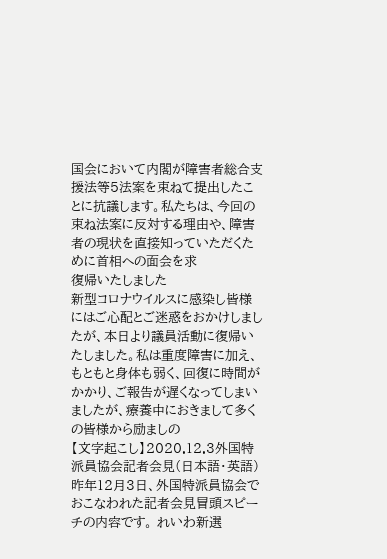国会において内閣が障害者総合支援法等5法案を束ねて提出したことに抗議します。私たちは、今回の束ね法案に反対する理由や、障害者の現状を直接知っていただくために首相への面会を求
復帰いたしました
新型コロナウイルスに感染し皆様にはご心配とご迷惑をおかけしましたが、本日より議員活動に復帰いたしました。私は重度障害に加え、もともと身体も弱く、回復に時間がかかり、ご報告が遅くなってしまいましたが、療養中におきまして多くの皆様から励ましの
【文字起こし】2020.12.3外国特派員協会記者会見(日本語・英語)
昨年12月3日、外国特派員協会でおこなわれた記者会見冒頭スピーチの内容です。 れいわ新選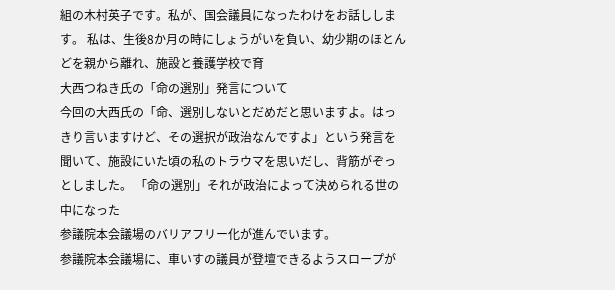組の木村英子です。私が、国会議員になったわけをお話しします。 私は、生後8か月の時にしょうがいを負い、幼少期のほとんどを親から離れ、施設と養護学校で育
大西つねき氏の「命の選別」発言について
今回の大西氏の「命、選別しないとだめだと思いますよ。はっきり言いますけど、その選択が政治なんですよ」という発言を聞いて、施設にいた頃の私のトラウマを思いだし、背筋がぞっとしました。 「命の選別」それが政治によって決められる世の中になった
参議院本会議場のバリアフリー化が進んでいます。
参議院本会議場に、車いすの議員が登壇できるようスロープが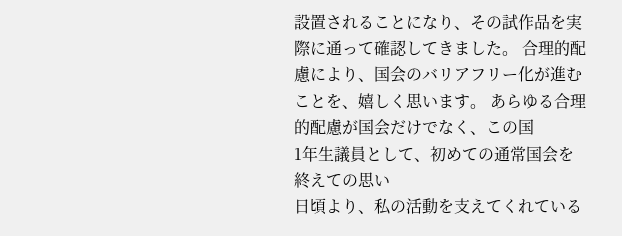設置されることになり、その試作品を実際に通って確認してきました。 合理的配慮により、国会のバリアフリー化が進むことを、嬉しく思います。 あらゆる合理的配慮が国会だけでなく、この国
1年生議員として、初めての通常国会を終えての思い
日頃より、私の活動を支えてくれている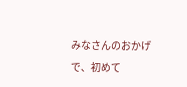みなさんのおかげで、初めて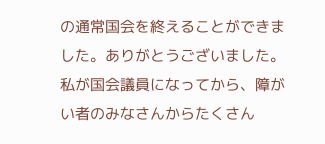の通常国会を終えることができました。ありがとうございました。 私が国会議員になってから、障がい者のみなさんからたくさん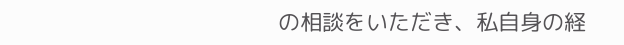の相談をいただき、私自身の経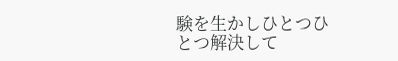験を生かしひとつひとつ解決して